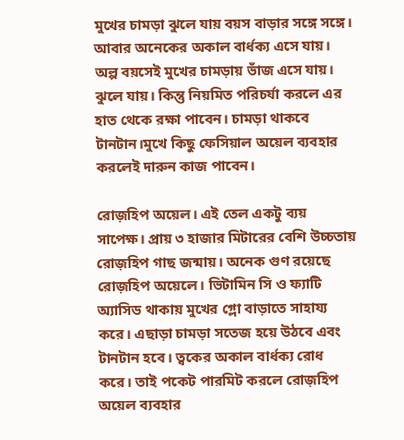মুখের চামড়া ঝুলে যায় বয়স বাড়ার সঙ্গে সঙ্গে। আবার অনেকের অকাল বার্ধক্য এসে যায়। অল্প বয়সেই মুখের চামড়ায় ভাঁজ এসে যায়। ঝুলে যায়। কিন্তু নিয়মিত পরিচর্যা করলে এর হাত থেকে রক্ষা পাবেন। চামড়া থাকবে টানটান।মুখে কিছু ফেসিয়াল অয়েল ব্যবহার করলেই দারুন কাজ পাবেন।

রোজ়হিপ অয়েল। এই তেল একটু ব্যয় সাপেক্ষ। প্রায় ৩ হাজার মিটারের বেশি উচ্চতায় রোজ়হিপ গাছ জন্মায়। অনেক গুণ রয়েছে রোজ়হিপ অয়েলে। ভিটামিন সি ও ফ্যাটি অ্যাসিড থাকায় মুখের গ্লো বাড়াতে সাহায্য করে। এছাড়া চামড়া সতেজ হয়ে উঠবে এবং টানটান হবে। ত্বকের অকাল বার্ধক্য রোধ করে। তাই পকেট পারমিট করলে রোজ়হিপ অয়েল ব্যবহার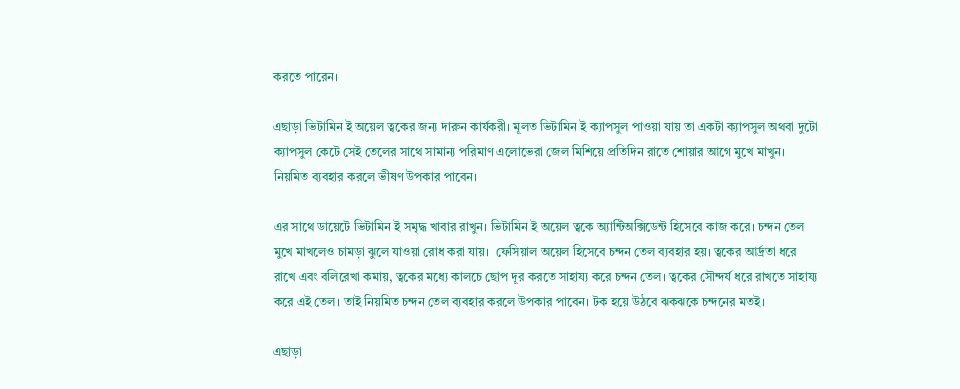করতে পারেন।

এছাড়া ভিটামিন ই অয়েল ত্বকের জন্য দারুন কার্যকরী। মূলত ভিটামিন ই ক্যাপসুল পাওয়া যায় তা একটা ক্যাপসুল অথবা দুটো ক্যাপসুল কেটে সেই তেলের সাথে সামান্য পরিমাণ এলোভেরা জেল মিশিয়ে প্রতিদিন রাতে শোয়ার আগে মুখে মাখুন। নিয়মিত ব্যবহার করলে ভীষণ উপকার পাবেন।

এর সাথে ডায়েটে ভিটামিন ই সমৃদ্ধ খাবার রাখুন। ভিটামিন ই অয়েল ত্বকে অ্যান্টিঅক্সিডেন্ট হিসেবে কাজ করে। চন্দন তেল মুখে মাখলেও চামড়া ঝুলে যাওয়া রোধ করা যায়। ‌ ফেসিয়াল অয়েল হিসেবে চন্দন তেল ব্যবহার হয়। ত্বকের আর্দ্রতা ধরে রাখে এবং বলিরেখা কমায়, ত্বকের মধ্যে কালচে ছোপ দূর করতে সাহায্য করে চন্দন তেল। ত্বকের সৌন্দর্য ধরে রাখতে সাহায্য করে এই তেল। তাই নিয়মিত চন্দন তেল ব্যবহার করলে উপকার পাবেন। টক হয়ে উঠবে ঝকঝকে চন্দনের মতই।

এছাড়া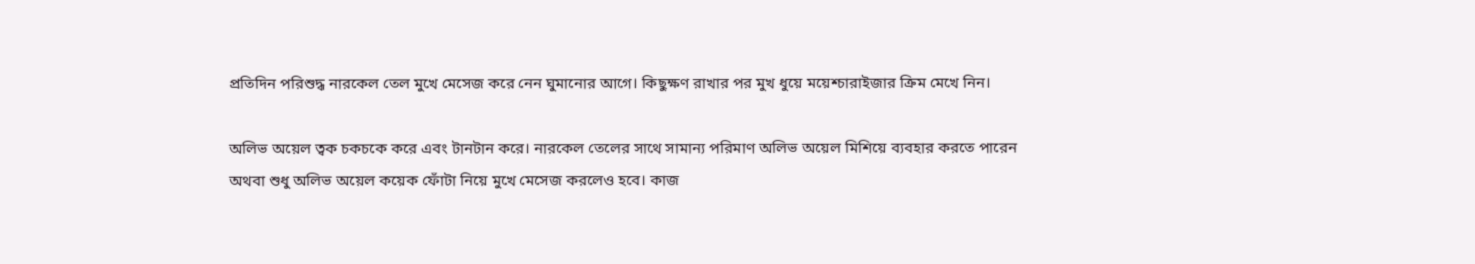প্রতিদিন পরিশুদ্ধ নারকেল তেল মুখে মেসেজ করে নেন ঘুমানোর আগে। কিছুক্ষণ রাখার পর মুখ ধুয়ে ময়েশ্চারাইজার ক্রিম মেখে নিন।

অলিভ অয়েল ত্বক চকচকে করে এবং টানটান করে। নারকেল তেলের সাথে সামান্য পরিমাণ অলিভ অয়েল মিশিয়ে ব্যবহার করতে পারেন অথবা শুধু অলিভ অয়েল কয়েক ফোঁটা নিয়ে মুখে মেসেজ করলেও হবে। কাজ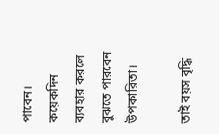পাবেন। কয়েকদিন ব্যবহার করলে বুঝতে পারবেন উপকারিতা।

তাই বয়স বৃদ্ধি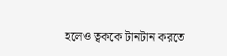হলেও ত্বককে টানটান করতে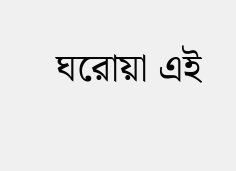ঘরোয়া এই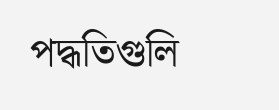পদ্ধতিগুলি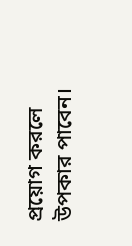প্রয়োগ করলে উপকার পাবেন।